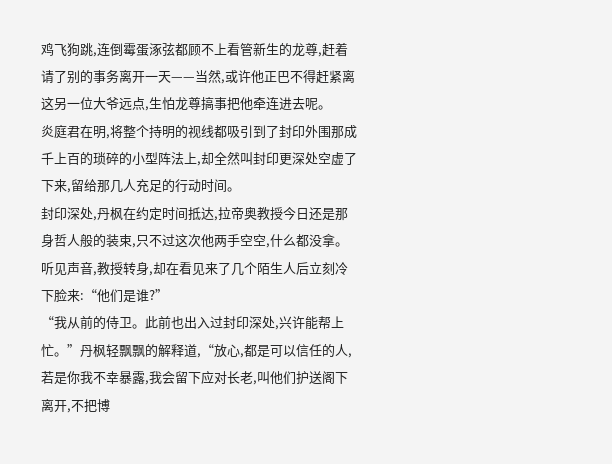鸡飞狗跳,连倒霉蛋涿弦都顾不上看管新生的龙尊,赶着请了别的事务离开一天——当然,或许他正巴不得赶紧离这另一位大爷远点,生怕龙尊搞事把他牵连进去呢。
炎庭君在明,将整个持明的视线都吸引到了封印外围那成千上百的琐碎的小型阵法上,却全然叫封印更深处空虚了下来,留给那几人充足的行动时间。
封印深处,丹枫在约定时间抵达,拉帝奥教授今日还是那身哲人般的装束,只不过这次他两手空空,什么都没拿。
听见声音,教授转身,却在看见来了几个陌生人后立刻冷下脸来:“他们是谁?”
“我从前的侍卫。此前也出入过封印深处,兴许能帮上忙。”丹枫轻飘飘的解释道,“放心,都是可以信任的人,若是你我不幸暴露,我会留下应对长老,叫他们护送阁下离开,不把博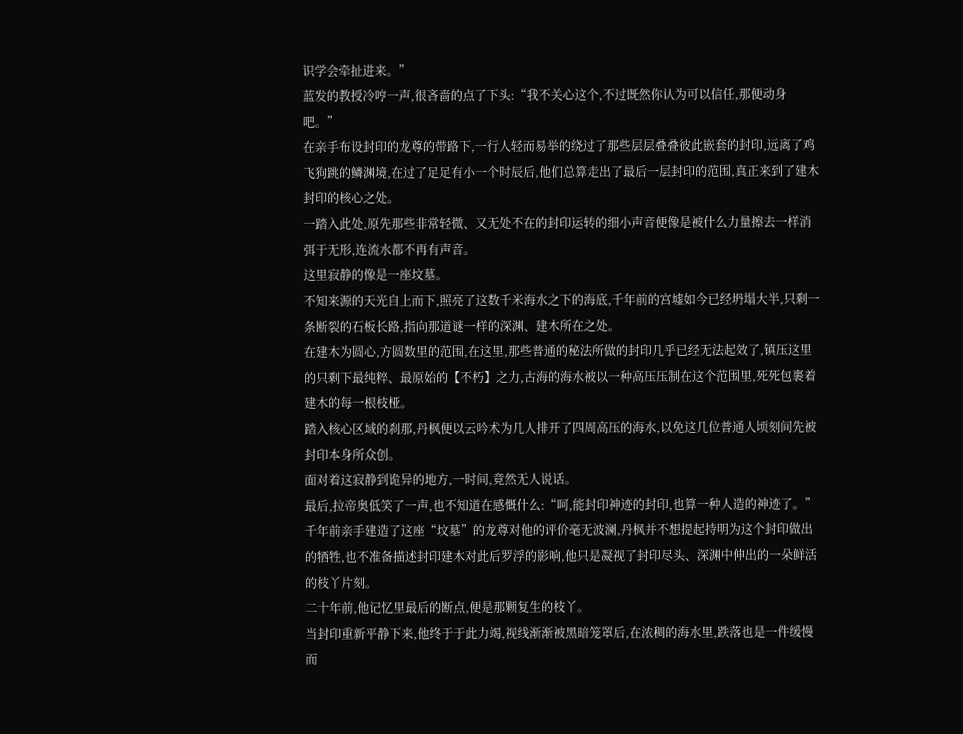识学会牵扯进来。”
蓝发的教授冷哼一声,很吝啬的点了下头:“我不关心这个,不过既然你认为可以信任,那便动身吧。”
在亲手布设封印的龙尊的带路下,一行人轻而易举的绕过了那些层层叠叠彼此嵌套的封印,远离了鸡飞狗跳的鳞渊境,在过了足足有小一个时辰后,他们总算走出了最后一层封印的范围,真正来到了建木封印的核心之处。
一踏入此处,原先那些非常轻微、又无处不在的封印运转的细小声音便像是被什么力量擦去一样消弭于无形,连流水都不再有声音。
这里寂静的像是一座坟墓。
不知来源的天光自上而下,照亮了这数千米海水之下的海底,千年前的宫墟如今已经坍塌大半,只剩一条断裂的石板长路,指向那道谜一样的深渊、建木所在之处。
在建木为圆心,方圆数里的范围,在这里,那些普通的秘法所做的封印几乎已经无法起效了,镇压这里的只剩下最纯粹、最原始的【不朽】之力,古海的海水被以一种高压压制在这个范围里,死死包裹着建木的每一根枝桠。
踏入核心区域的刹那,丹枫便以云吟术为几人排开了四周高压的海水,以免这几位普通人顷刻间先被封印本身所众创。
面对着这寂静到诡异的地方,一时间,竟然无人说话。
最后,拉帝奥低笑了一声,也不知道在感慨什么:“呵,能封印神迹的封印,也算一种人造的神迹了。”
千年前亲手建造了这座“坟墓”的龙尊对他的评价毫无波澜,丹枫并不想提起持明为这个封印做出的牺牲,也不准备描述封印建木对此后罗浮的影响,他只是凝视了封印尽头、深渊中伸出的一朵鲜活的枝丫片刻。
二十年前,他记忆里最后的断点,便是那颗复生的枝丫。
当封印重新平静下来,他终于于此力竭,视线渐渐被黑暗笼罩后,在浓稠的海水里,跌落也是一件缓慢而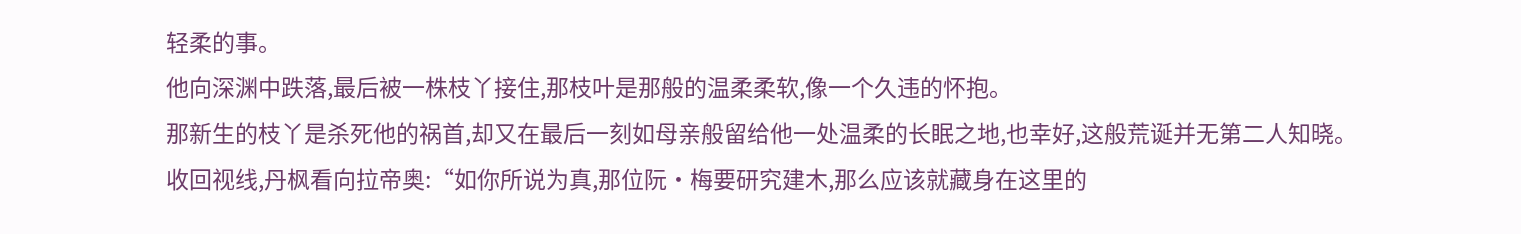轻柔的事。
他向深渊中跌落,最后被一株枝丫接住,那枝叶是那般的温柔柔软,像一个久违的怀抱。
那新生的枝丫是杀死他的祸首,却又在最后一刻如母亲般留给他一处温柔的长眠之地,也幸好,这般荒诞并无第二人知晓。
收回视线,丹枫看向拉帝奥:“如你所说为真,那位阮·梅要研究建木,那么应该就藏身在这里的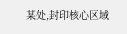某处,封印核心区域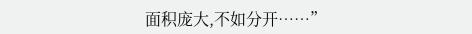面积庞大,不如分开……”